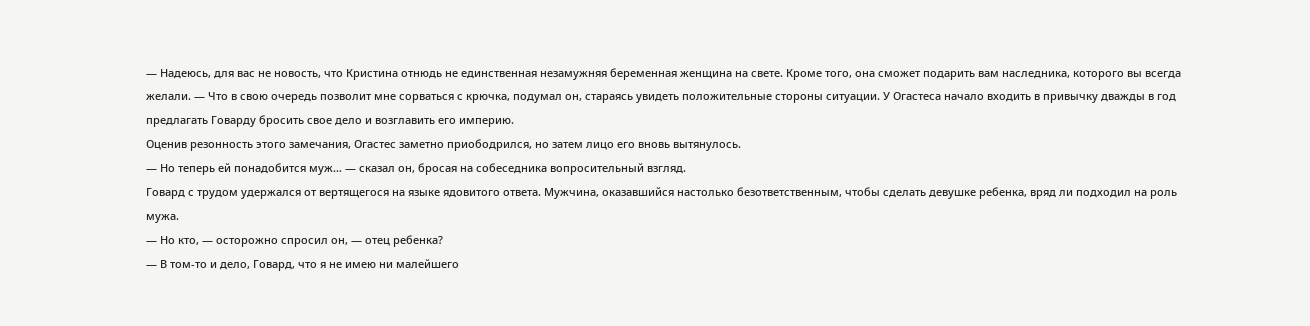— Надеюсь, для вас не новость, что Кристина отнюдь не единственная незамужняя беременная женщина на свете. Кроме того, она сможет подарить вам наследника, которого вы всегда желали. — Что в свою очередь позволит мне сорваться с крючка, подумал он, стараясь увидеть положительные стороны ситуации. У Огастеса начало входить в привычку дважды в год предлагать Говарду бросить свое дело и возглавить его империю.
Оценив резонность этого замечания, Огастес заметно приободрился, но затем лицо его вновь вытянулось.
— Но теперь ей понадобится муж… — сказал он, бросая на собеседника вопросительный взгляд.
Говард с трудом удержался от вертящегося на языке ядовитого ответа. Мужчина, оказавшийся настолько безответственным, чтобы сделать девушке ребенка, вряд ли подходил на роль мужа.
— Но кто, — осторожно спросил он, — отец ребенка?
— В том-то и дело, Говард, что я не имею ни малейшего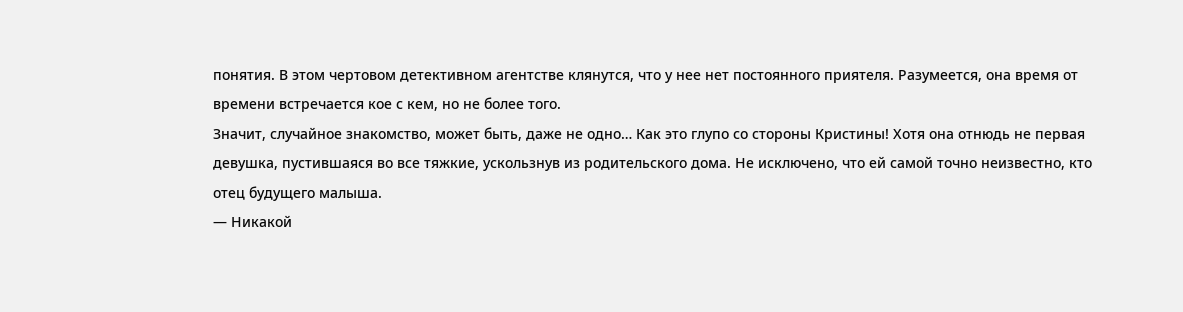понятия. В этом чертовом детективном агентстве клянутся, что у нее нет постоянного приятеля. Разумеется, она время от времени встречается кое с кем, но не более того.
Значит, случайное знакомство, может быть, даже не одно… Как это глупо со стороны Кристины! Хотя она отнюдь не первая девушка, пустившаяся во все тяжкие, ускользнув из родительского дома. Не исключено, что ей самой точно неизвестно, кто отец будущего малыша.
— Никакой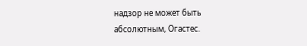надзор не может быть абсолютным, Огастес.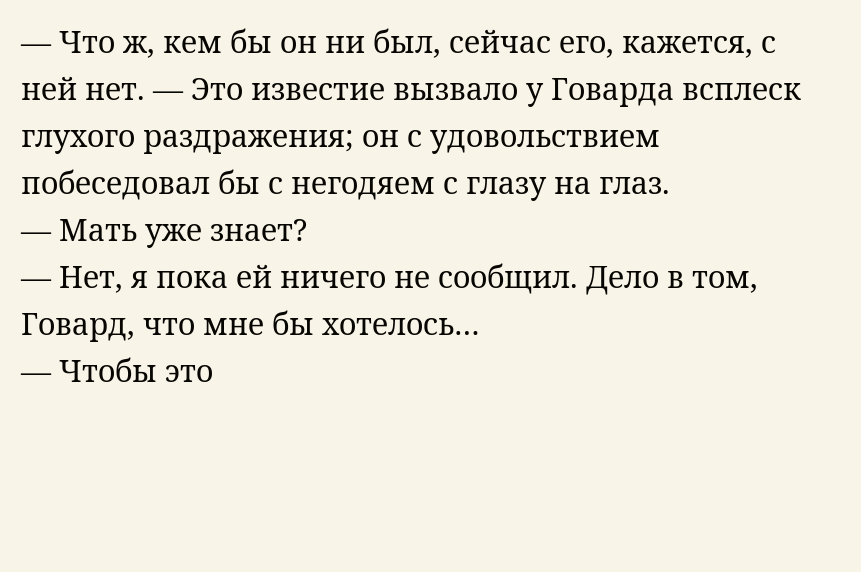— Что ж, кем бы он ни был, сейчас его, кажется, с ней нет. — Это известие вызвало у Говарда всплеск глухого раздражения; он с удовольствием побеседовал бы с негодяем с глазу на глаз.
— Мать уже знает?
— Нет, я пока ей ничего не сообщил. Дело в том, Говард, что мне бы хотелось…
— Чтобы это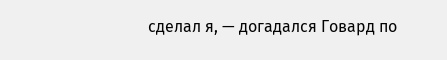сделал я, — догадался Говард по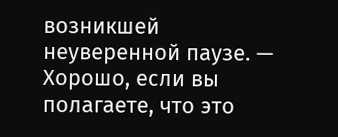возникшей неуверенной паузе. — Хорошо, если вы полагаете, что это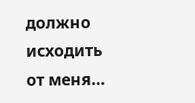должно исходить от меня…